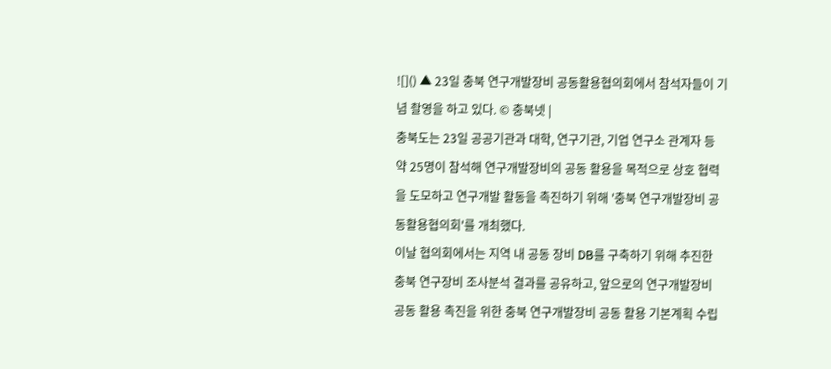![]() ▲ 23일 충북 연구개발장비 공동활용협의회에서 참석자들이 기념 촬영을 하고 있다. © 충북넷 |
충북도는 23일 공공기관과 대학, 연구기관, 기업 연구소 관계자 등 약 25명이 참석해 연구개발장비의 공동 활용을 목적으로 상호 협력을 도모하고 연구개발 활동을 촉진하기 위해 '충북 연구개발장비 공동활용협의회'를 개최했다.
이날 협의회에서는 지역 내 공동 장비 DB를 구축하기 위해 추진한 충북 연구장비 조사분석 결과를 공유하고, 앞으로의 연구개발장비 공동 활용 촉진을 위한 충북 연구개발장비 공동 활용 기본계획 수립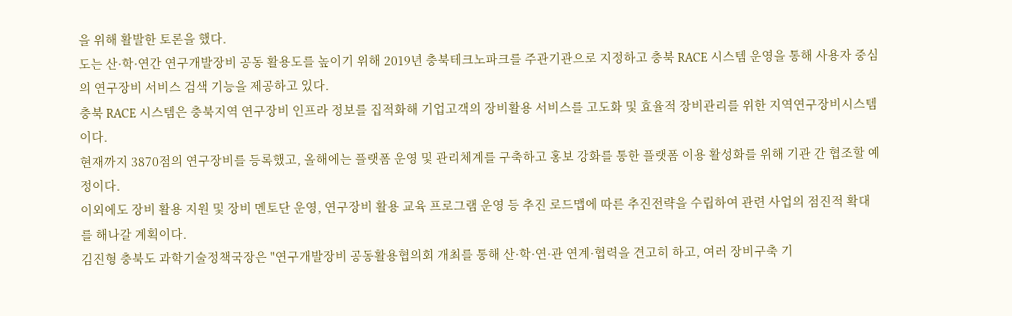을 위해 활발한 토론을 했다.
도는 산·학·연간 연구개발장비 공동 활용도를 높이기 위해 2019년 충북테크노파크를 주관기관으로 지정하고 충북 RACE 시스템 운영을 통해 사용자 중심의 연구장비 서비스 검색 기능을 제공하고 있다.
충북 RACE 시스템은 충북지역 연구장비 인프라 정보를 집적화해 기업고객의 장비활용 서비스를 고도화 및 효율적 장비관리를 위한 지역연구장비시스템이다.
현재까지 3870점의 연구장비를 등록했고, 올해에는 플랫폼 운영 및 관리체계를 구축하고 홍보 강화를 통한 플랫폼 이용 활성화를 위해 기관 간 협조할 예정이다.
이외에도 장비 활용 지원 및 장비 멘토단 운영, 연구장비 활용 교육 프로그램 운영 등 추진 로드맵에 따른 추진전략을 수립하여 관련 사업의 점진적 확대를 해나갈 계획이다.
김진형 충북도 과학기술정책국장은 "연구개발장비 공동활용협의회 개최를 통해 산·학·연·관 연계·협력을 견고히 하고, 여러 장비구축 기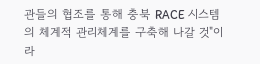관들의 협조를 통해 충북 RACE 시스템의 체계적 관리체계를 구축해 나갈 것"이라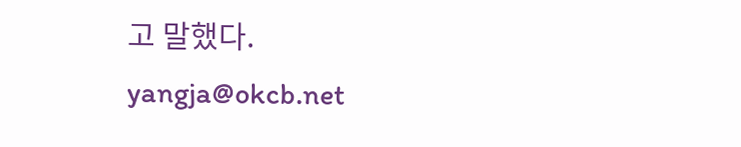고 말했다.
yangja@okcb.net